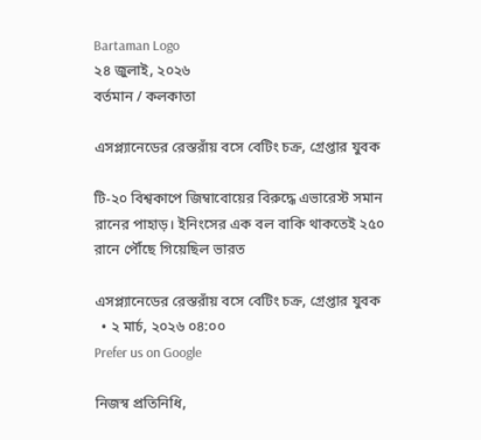Bartaman Logo
২৪ জুলাই, ২০২৬
বর্তমান / কলকাতা

এসপ্ল্যানেডের রেস্তরাঁয় বসে বেটিং চক্র, গ্রেপ্তার যুবক

টি-২০ বিশ্বকাপে জিম্বাবোয়ের বিরুদ্ধে এভারেস্ট সমান রানের পাহাড়। ইনিংসের এক বল বাকি থাকতেই ২৫০ রানে পৌঁছে গিয়েছিল ভারত

এসপ্ল্যানেডের রেস্তরাঁয় বসে বেটিং চক্র, গ্রেপ্তার যুবক
  • ২ মার্চ, ২০২৬ ০৪:০০
Prefer us on Google

নিজস্ব প্রতিনিধি,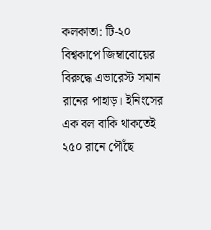কলকাতা: টি-২০ বিশ্বকাপে জিম্বাবোয়ের বিরুদ্ধে এভারেস্ট সমান রানের পাহাড়। ইনিংসের এক বল বাকি থাকতেই ২৫০ রানে পৌঁছে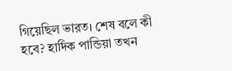গিয়েছিল ভারত। শেষ বলে কী হবে? হার্দিক পান্ডিয়া তখন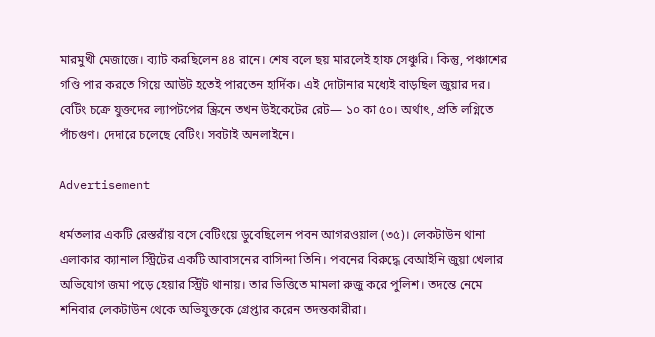মারমুখী মেজাজে। ব্যাট করছিলেন ৪৪ রানে। শেষ বলে ছয় মারলেই হাফ সেঞ্চুরি। কিন্তু, পঞ্চাশের গণ্ডি পার করতে গিয়ে আউট হতেই পারতেন হার্দিক। এই দোটানার মধ্যেই বাড়ছিল জুয়ার দর। বেটিং চক্রে যুক্তদের ল্যাপটপের স্ক্রিনে তখন উইকেটের রেট— ১০ কা ৫০। অর্থাৎ, প্রতি লগ্নিতে পাঁচগুণ। দেদারে চলেছে বেটিং। সবটাই অনলাইনে।

Advertisement

ধর্মতলার একটি রেস্তরাঁয় বসে বেটিংয়ে ডুবেছিলেন পবন আগরওয়াল (৩৫)। লেকটাউন থানা এলাকার ক্যানাল স্ট্রিটের একটি আবাসনের বাসিন্দা তিনি। পবনের বিরুদ্ধে বেআইনি জুয়া খেলার অভিযোগ জমা পড়ে হেয়ার স্ট্রিট থানায়। তার ভিত্তিতে মামলা রুজু করে পুলিশ। তদন্তে নেমে শনিবার লেকটাউন থেকে অভিযুক্তকে গ্রেপ্তার করেন তদন্তকারীরা।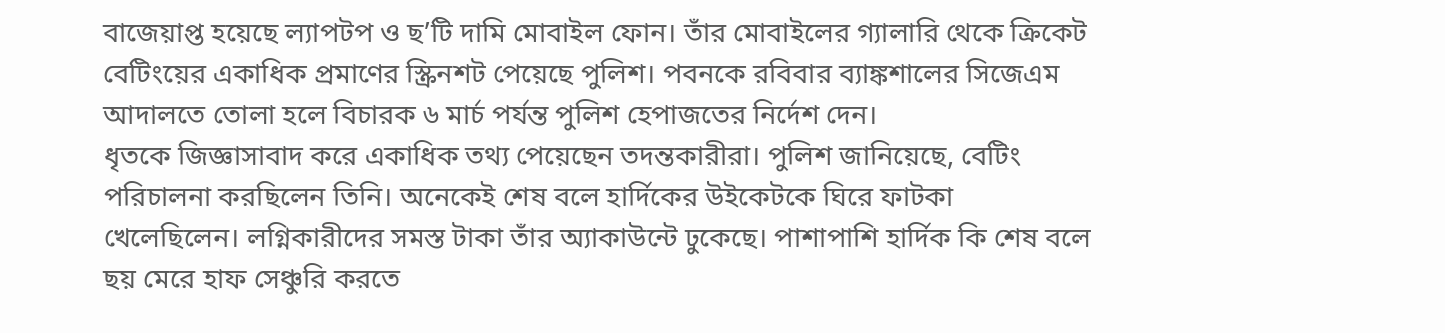বাজেয়াপ্ত হয়েছে ল্যাপটপ ও ছ’টি দামি মোবাইল ফোন। তাঁর মোবাইলের গ্যালারি থেকে ক্রিকেট বেটিংয়ের একাধিক প্রমাণের স্ক্রিনশট পেয়েছে পুলিশ। পবনকে রবিবার ব্যাঙ্কশালের সিজেএম আদালতে তোলা হলে বিচারক ৬ মার্চ পর্যন্ত পুলিশ হেপাজতের নির্দেশ দেন।
ধৃতকে জিজ্ঞাসাবাদ করে একাধিক তথ্য পেয়েছেন তদন্তকারীরা। পুলিশ জানিয়েছে, বেটিং পরিচালনা করছিলেন তিনি। অনেকেই শেষ বলে হার্দিকের উইকেটকে ঘিরে ফাটকা খেলেছিলেন। লগ্নিকারীদের সমস্ত টাকা তাঁর অ্যাকাউন্টে ঢুকেছে। পাশাপাশি হার্দিক কি শেষ বলে ছয় মেরে হাফ সেঞ্চুরি করতে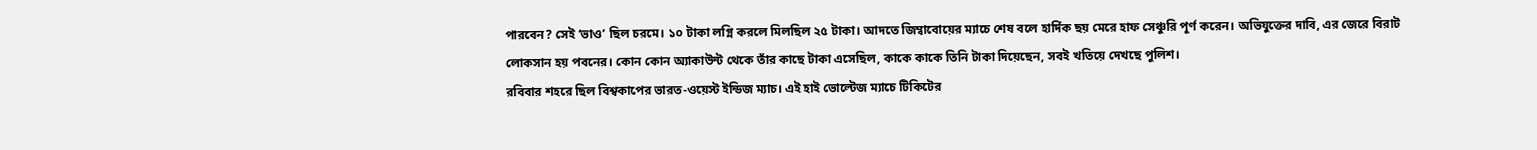পারবেন? সেই ‘ভাও’ ছিল চরমে। ১০ টাকা লগ্নি করলে মিলছিল ২৫ টাকা। আদতে জিম্বাবোয়ের ম্যাচে শেষ বলে হার্দিক ছয় মেরে হাফ সেঞ্চুরি পূর্ণ করেন। অভিযুক্তের দাবি, এর জেরে বিরাট লোকসান হয় পবনের। কোন কোন অ্যাকাউন্ট থেকে তাঁর কাছে টাকা এসেছিল, কাকে কাকে তিনি টাকা দিয়েছেন, সবই খতিয়ে দেখছে পুলিশ।
রবিবার শহরে ছিল বিশ্বকাপের ভারত-ওয়েস্ট ইন্ডিজ ম্যাচ। এই হাই ভোল্টেজ ম্যাচে টিকিটের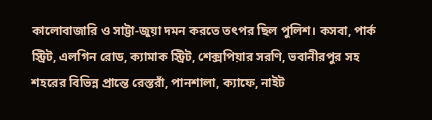কালোবাজারি ও সাট্টা-জুয়া দমন করতে তৎপর ছিল পুলিশ। কসবা, পার্ক স্ট্রিট, এলগিন রোড, ক্যামাক স্ট্রিট, শেক্সপিয়ার সরণি, ভবানীরপুর সহ শহরের বিভিন্ন প্রান্তে রেস্তরাঁ, পানশালা, ক্যাফে, নাইট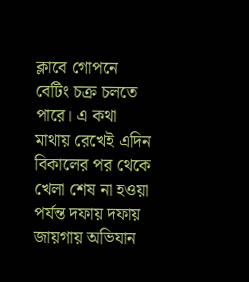ক্লাবে গোপনে বেটিং চক্র চলতে পারে। এ কথা মাথায় রেখেই এদিন বিকালের পর থেকে খেলা শেষ না হওয়া পর্যন্ত দফায় দফায় জায়গায় অভিযান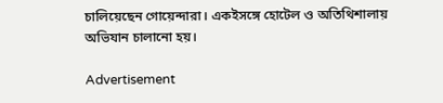চালিয়েছেন গোয়েন্দারা। একইসঙ্গে হোটেল ও অতিথিশালায় অভিযান চালানো হয়।

Advertisement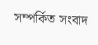সম্পর্কিত সংবাদ